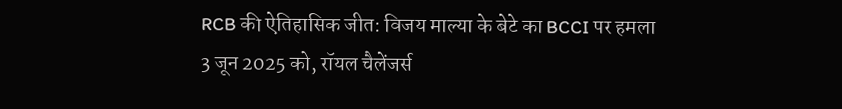RCB की ऐतिहासिक जीत: विजय माल्या के बेटे का BCCI पर हमला
3 जून 2025 को, रॉयल चैलेंजर्स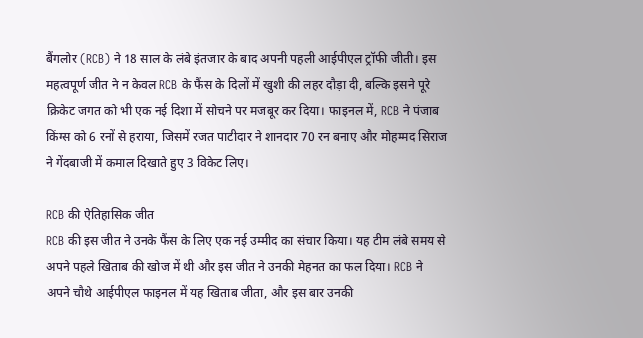बैंगलोर (RCB) ने 18 साल के लंबे इंतजार के बाद अपनी पहली आईपीएल ट्रॉफी जीती। इस महत्वपूर्ण जीत ने न केवल RCB के फैंस के दिलों में खुशी की लहर दौड़ा दी, बल्कि इसने पूरे क्रिकेट जगत को भी एक नई दिशा में सोचने पर मजबूर कर दिया। फाइनल में, RCB ने पंजाब किंग्स को 6 रनों से हराया, जिसमें रजत पाटीदार ने शानदार 70 रन बनाए और मोहम्मद सिराज ने गेंदबाजी में कमाल दिखाते हुए 3 विकेट लिए।

RCB की ऐतिहासिक जीत
RCB की इस जीत ने उनके फैंस के लिए एक नई उम्मीद का संचार किया। यह टीम लंबे समय से अपने पहले खिताब की खोज में थी और इस जीत ने उनकी मेहनत का फल दिया। RCB ने अपने चौथे आईपीएल फाइनल में यह खिताब जीता, और इस बार उनकी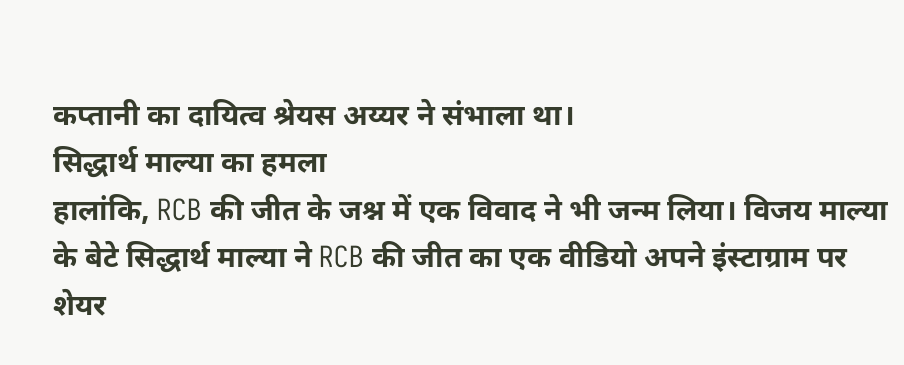कप्तानी का दायित्व श्रेयस अय्यर ने संभाला था।
सिद्धार्थ माल्या का हमला
हालांकि, RCB की जीत के जश्न में एक विवाद ने भी जन्म लिया। विजय माल्या के बेटे सिद्धार्थ माल्या ने RCB की जीत का एक वीडियो अपने इंस्टाग्राम पर शेयर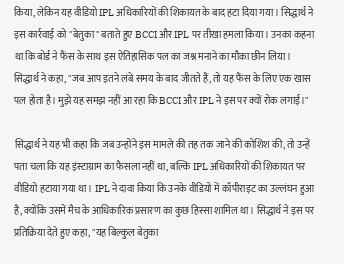किया, लेकिन यह वीडियो IPL अधिकारियों की शिकायत के बाद हटा दिया गया। सिद्धार्थ ने इस कार्रवाई को "बेतुका" बताते हुए BCCI और IPL पर तीखा हमला किया। उनका कहना था कि बोर्ड ने फैंस के साथ इस ऐतिहासिक पल का जश्न मनाने का मौका छीन लिया।
सिद्धार्थ ने कहा, "जब आप इतने लंबे समय के बाद जीतते हैं, तो यह फैंस के लिए एक खास पल होता है। मुझे यह समझ नहीं आ रहा कि BCCI और IPL ने इस पर क्यों रोक लगाई।"

सिद्धार्थ ने यह भी कहा कि जब उन्होंने इस मामले की तह तक जाने की कोशिश की, तो उन्हें पता चला कि यह इंस्टाग्राम का फैसला नहीं था, बल्कि IPL अधिकारियों की शिकायत पर वीडियो हटाया गया था। IPL ने दावा किया कि उनके वीडियो में कॉपीराइट का उल्लंघन हुआ है, क्योंकि उसमें मैच के आधिकारिक प्रसारण का कुछ हिस्सा शामिल था। सिद्धार्थ ने इस पर प्रतिक्रिया देते हुए कहा, "यह बिल्कुल बेतुका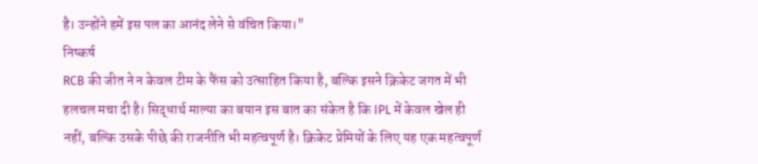है। उन्होंने हमें इस पल का आनंद लेने से वंचित किया।"
निष्कर्ष
RCB की जीत ने न केवल टीम के फैंस को उत्साहित किया है, बल्कि इसने क्रिकेट जगत में भी हलचल मचा दी है। सिद्धार्थ माल्या का बयान इस बात का संकेत है कि IPL में केवल खेल ही नहीं, बल्कि उसके पीछे की राजनीति भी महत्वपूर्ण है। क्रिकेट प्रेमियों के लिए यह एक महत्वपूर्ण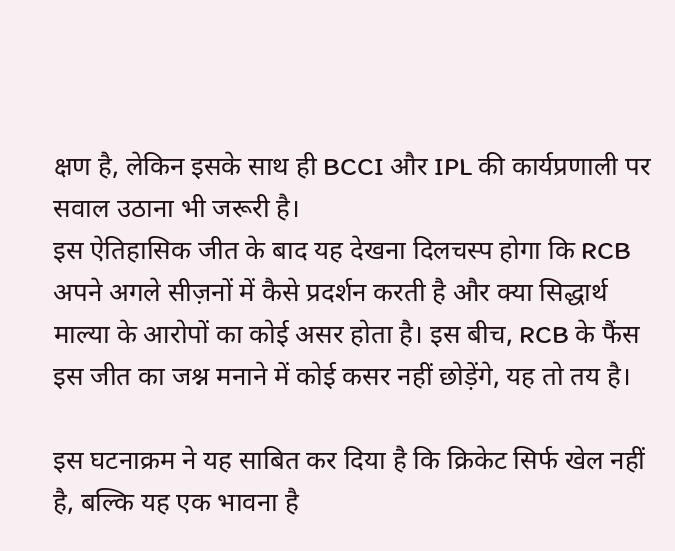क्षण है, लेकिन इसके साथ ही BCCI और IPL की कार्यप्रणाली पर सवाल उठाना भी जरूरी है।
इस ऐतिहासिक जीत के बाद यह देखना दिलचस्प होगा कि RCB अपने अगले सीज़नों में कैसे प्रदर्शन करती है और क्या सिद्धार्थ माल्या के आरोपों का कोई असर होता है। इस बीच, RCB के फैंस इस जीत का जश्न मनाने में कोई कसर नहीं छोड़ेंगे, यह तो तय है।

इस घटनाक्रम ने यह साबित कर दिया है कि क्रिकेट सिर्फ खेल नहीं है, बल्कि यह एक भावना है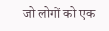जो लोगों को एक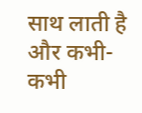साथ लाती है और कभी-कभी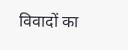विवादों का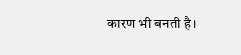कारण भी बनती है।